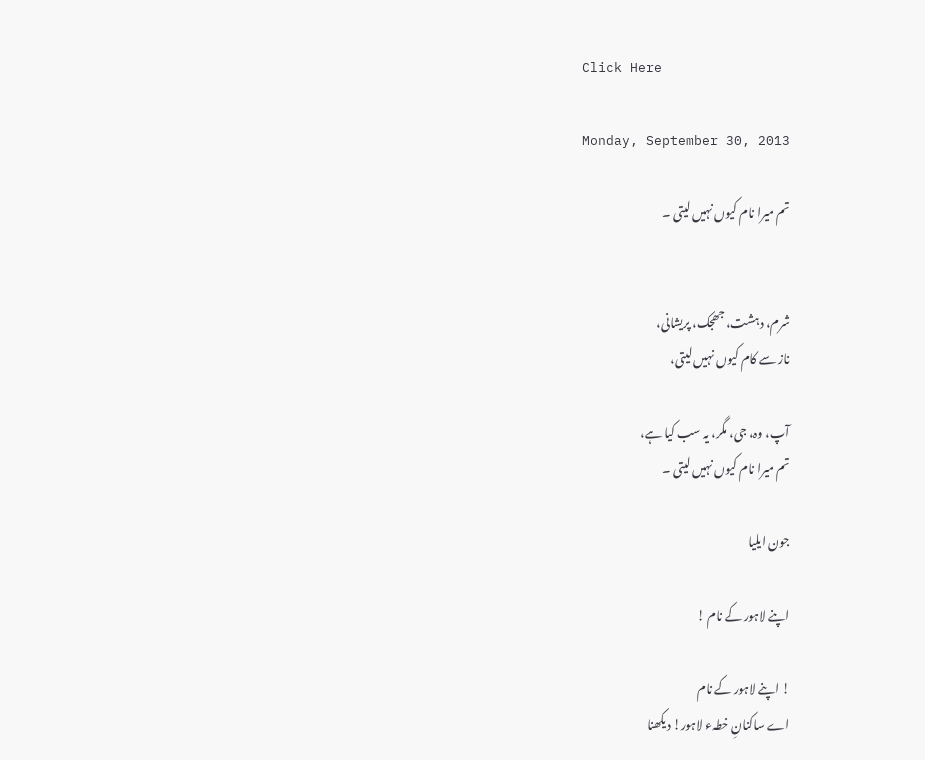Click Here

Monday, September 30, 2013

تم میرا نام کیوں نہیں لیتی ۔


شرم، دہشت، جھجک، پریشانی،
ناز سے کام کیوں نہیں لیتی،

آپ، وہ، جی، مگر، یہ سب کیا ہے،
تم میرا نام کیوں نہیں لیتی ۔

جون ايليا

اپنے لاہور کے نام !

! اپنے لاہور کے نام
اے ساکنانِ خطہء لاہور! دیکھنا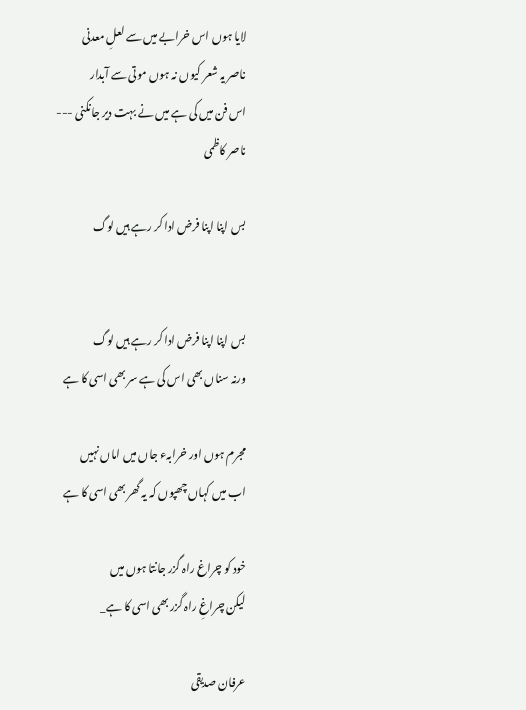لایا ہوں اس خرابے میں سے لعلِ معدنی
ناصر یہ شعر کیوں نہ ہوں موتی سے آبدار
اس فن میں کی ہے میں نے بہت دیر جانکنی ---
ناصر کاظمی

بس اپنا اپنا فرض ادا کر رہے ہیں لوگ


بس اپنا اپنا فرض ادا کر رہے ہیں لوگ
ورنہ سناں بھی اس کی ہے سر بھی اسی کا ہے

مجرم ہوں اور خرابہء جاں میں اماں نہیں
اب میں کہاں چھپوں کہ یہ گھر بھی اسی کا ہے

خود کو چراغ راہ گزر جانتا ہوں میں
لیکن چراغِ راہ گزر بھی اسی کا ہے_

عرفان صدیقی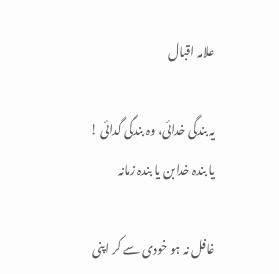علامہ اقبال

یہ بندگی خدائی، وہ بندگی گدائی !
یا بندہ خدابن یا بندہ زمانہ

غافل نہ ہو خودی سے کر اپنی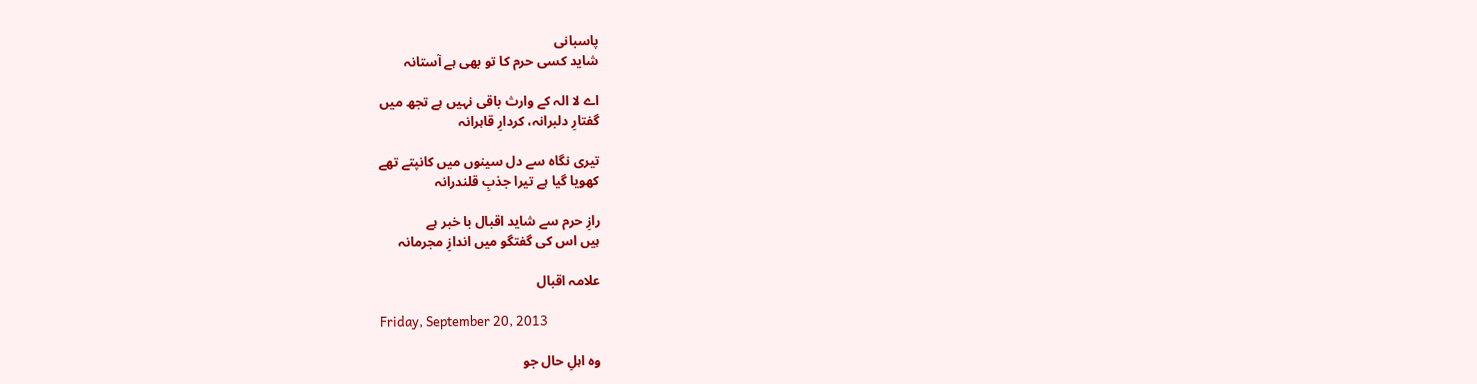پاسبانی
شاید کسی حرم کا تو بھی ہے آستانہ

اے لا الہ کے وارث باقی نہیں ہے تجھ میں
گفتارِ دلبرانہ، کردارِ قاہرانہ

تیری نگاہ سے دل سینوں میں کانپتے تھے
کھویا گیا ہے تیرا جذبِ قلندرانہ

رازِ حرم سے شاید اقبال با خبر ہے
ہیں اس کی گفتگو میں اندازِ مجرمانہ

علامہ اقبال

Friday, September 20, 2013

وہ اہلِ حال جو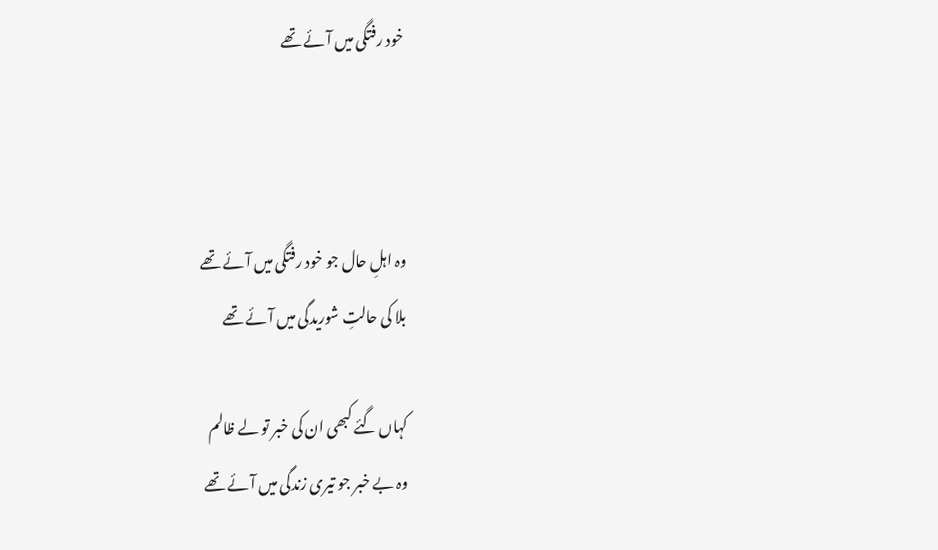خود رفتگی میں آئے تھے



وہ اہلِ حال جو خود رفتگی میں آئے تھے
بلا کی حالتِ شوریدگی میں آئے تھے

کہاں گئے کبھی ان کی خبر تو لے ظالم
وہ بے خبر جو تیری زندگی میں آئے تھے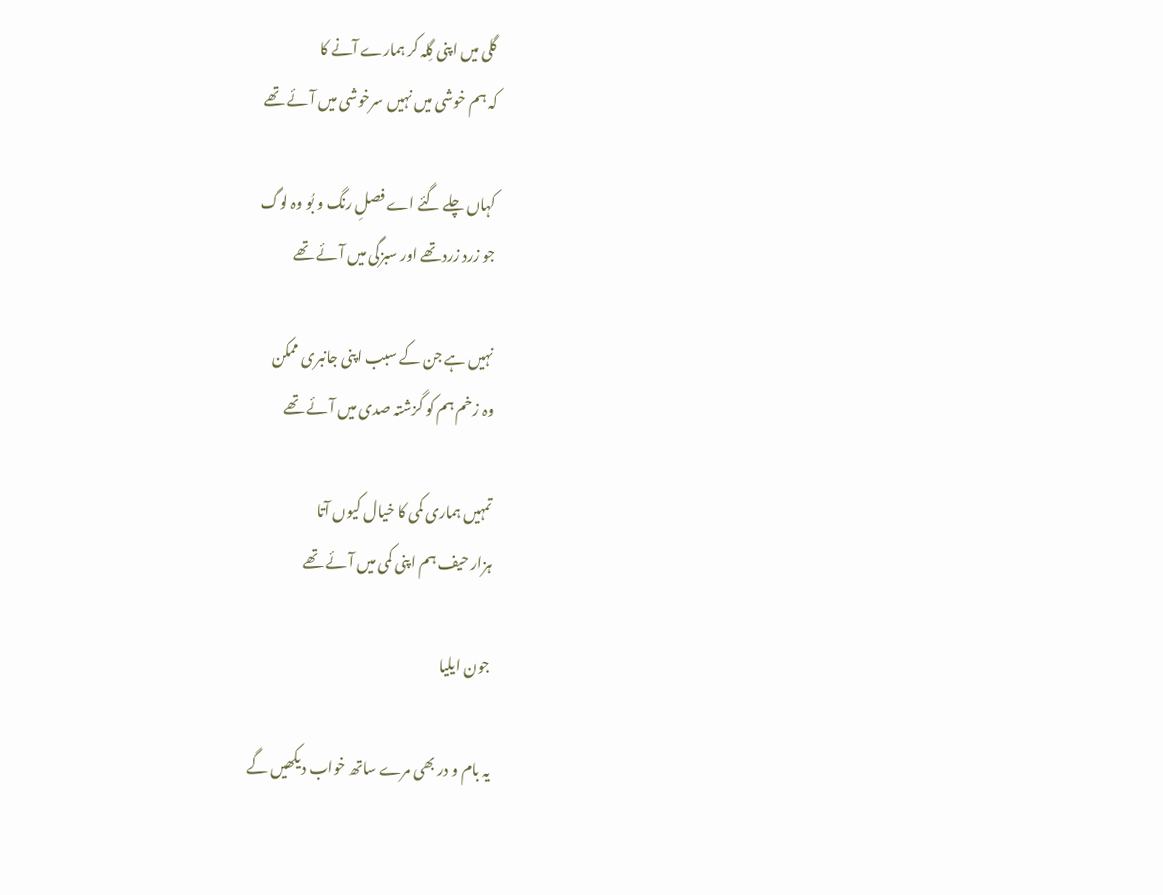گلی میں اپنی گِلہ کر ہمارے آنے کا
کہ ہم خوشی میں نہیں سرخوشی میں آئے تھے

کہاں چلے گئے اے فصلِ رنگ و بُو وہ لوگ
جو زرد زرد تھے اور سبزگی میں آئے تھے

نہیں ہے جن کے سبب اپنی جانبری ممکن
وہ زخم ہم کو گزشتہ صدی میں آئے تھے

تمہیں ہماری کمی کا خیال کیوں آتا
ہزار حیف ہم اپنی کمی میں آئے تھے

جون ایلیا

یہ بام و در بھی مرے ساتھ خواب دیکھیں گے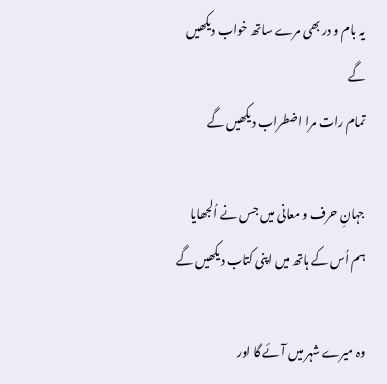یہ بام و در بھی مرے ساتھ خواب دیکھیں گے
تمام رات مرا اضطراب دیکھیں گے

جہانِ حرف و معانی میں جس نے اُلجھایا
ہم اُس کے ہاتھ میں اپنی کتاب دیکھیں گے

وہ میرے شہر میں آئے گا اور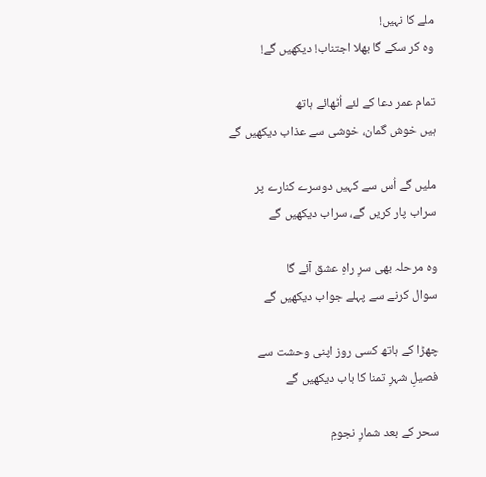ملے کا نہیں!
وہ کر سکے گا بھلا اجتناب! دیکھیں گے!

تمام عمر دعا کے لئے اُٹھائے ہاتھ
ہیں خوش گمان، خوشی سے عذاب دیکھیں گے

ملیں گے اُس سے کہیں دوسرے کنارے پر
سراب پار کریں گے، سراب دیکھیں گے

وہ مرحلہ بھی سرِ راہِ عشق آئے گا
سوال کرنے سے پہلے جواب دیکھیں گے

چھڑا کے ہاتھ کسی روز اپنی وحشت سے
فصیلِ شہرِ تمنا کا باب دیکھیں گے

سحر کے بعد شمارِ نجومِ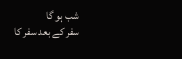شب ہو گا
سفر کے بعد سفر کا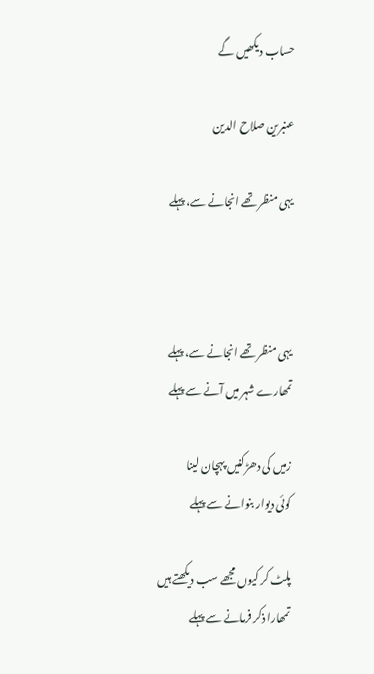حساب دیکھیں گے

عنبرین صلاح الدین

یہی منظر تھے انجانے سے، پہلے



یہی منظر تھے انجانے سے، پہلے
تمھارے شہر میں آنے سے پہلے

زمیں کی دھڑکنیں پہچان لینا
کوئی دیوار بنوانے سے پہلے

پلٹ کر کیوں مجھے سب دیکھتے ہیں
تمھارا ذکر فرمانے سے پہلے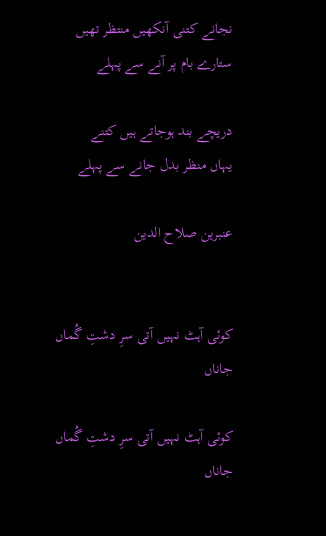نجانے کتنی آنکھیں منتظر تھیں
ستارے بام پر آنے سے پہلے

دریچے بند ہوجاتے ہیں کتنے
یہاں منظر بدل جانے سے پہلے

عنبرین صلاح الدین


کوئی آہٹ نہیں آتی سرِ دشتِ گُماں جاناں

کوئی آہٹ نہیں آتی سرِ دشتِ گُماں جاناں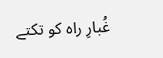غُبارِ راہ کو تکتے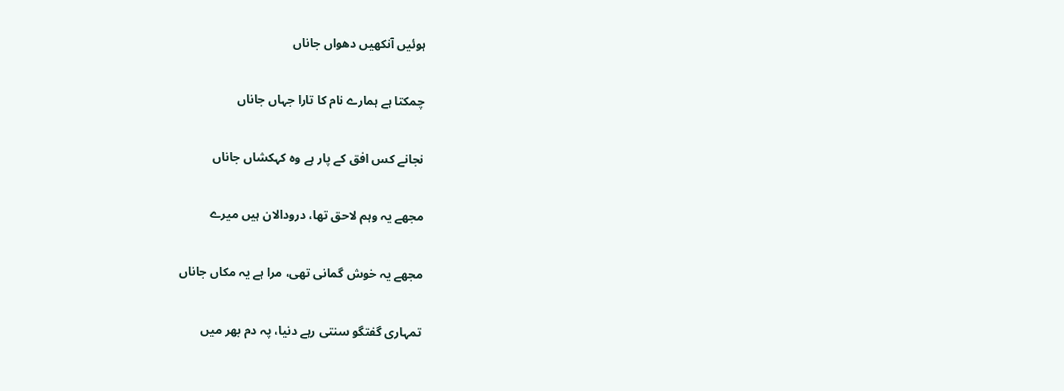ہوئیں آنکھیں دھواں جاناں

چمکتا ہے ہمارے نام کا تارا جہاں جاناں

نجانے کس افق کے پار ہے وہ کہکشاں جاناں

مجھے یہ وہم لاحق تھا، درودالان ہیں میرے

مجھے یہ خوش گمانی تھی، مرا ہے یہ مکاں جاناں

تمہاری گفتگو سنتی رہے دنیا، پہ دم بھر میں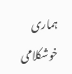ہماری خوشکلامی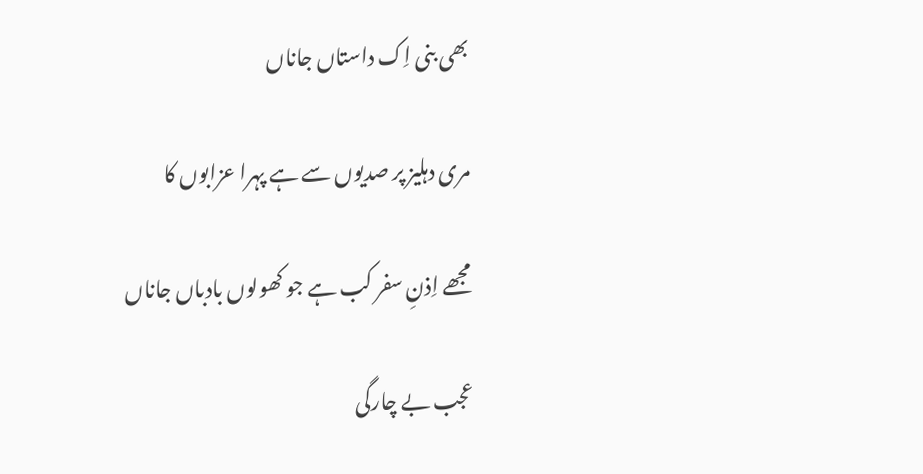بھی بنی اِک داستاں جاناں

مری دہلیز پر صدیوں سے ہے پہرا عزابوں کا

مجھے اِذنِ سفر کب ہے جو کھولوں بادباں جاناں

عجب بے چارگی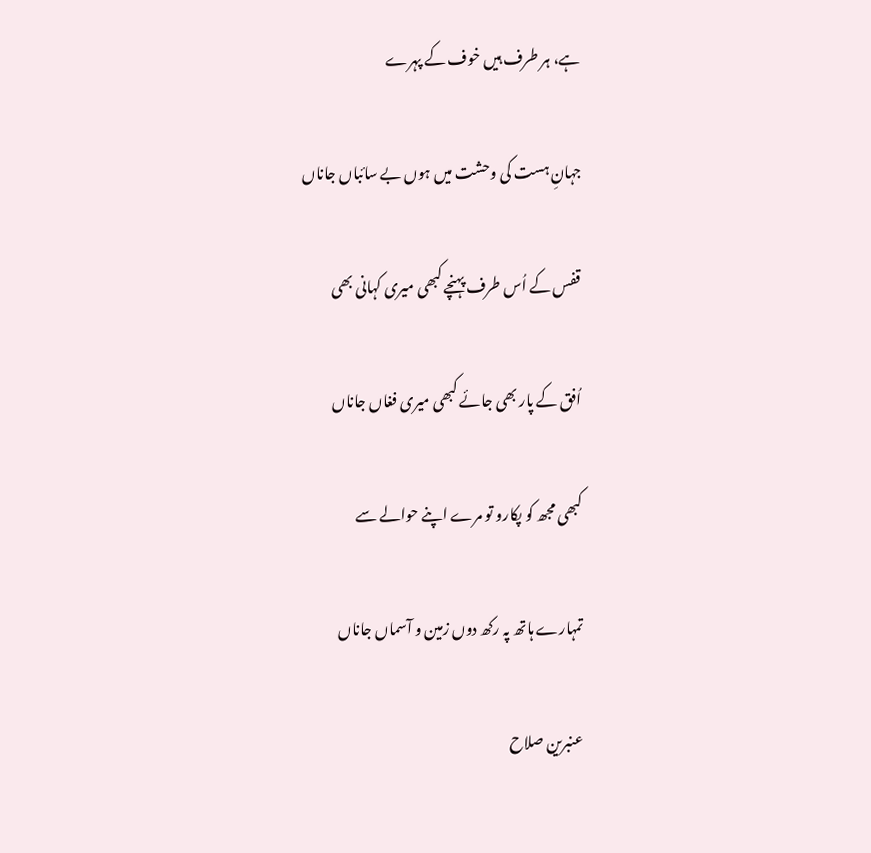ہے، ہر طرف ہیں خوف کے پہرے

جہانِ ہست کی وحشت میں ہوں بے سائباں جاناں

قفس کے اُس طرف پہنچے کبھی میری کہانی بھی

اُفق کے پار بھی جائے کبھی میری فغاں جاناں

کبھی مجھ کو پکارو تو مرے اپنے حوالے سے

تمہارے ہاتھ پہ رکھ دوں زمین و آسماں جاناں

عنبرین صلاح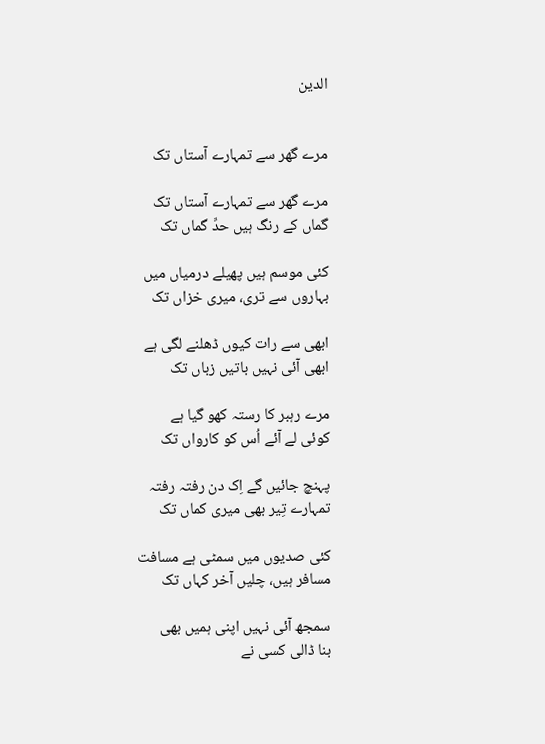الدین


مرے گھر سے تمہارے آستاں تک

مرے گھر سے تمہارے آستاں تک
گماں کے رنگ ہیں حدِّ گماں تک

کئی موسم ہیں پھیلے درمیاں میں
بہاروں سے تری، میری خزاں تک

ابھی سے رات کیوں ڈھلنے لگی ہے
ابھی آئی نہیں باتیں زباں تک

مرے رہبر کا رستہ کھو گیا ہے
کوئی لے آئے اُس کو کارواں تک

پہنچ جائیں گے اِک دن رفتہ رفتہ
تمہارے تِیر بھی میری کماں تک

کئی صدیوں میں سمٹی ہے مسافت
مسافر ہیں، چلیں آخر کہاں تک

سمجھ آئی نہیں اپنی ہمیں بھی
بنا ڈالی کسی نے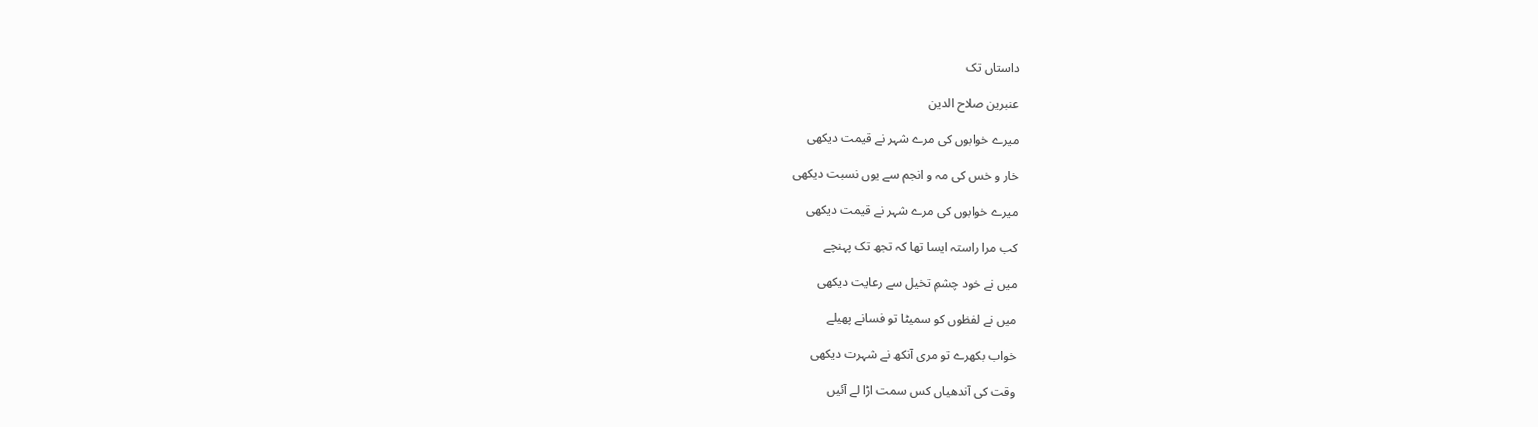داستاں تک

عنبرین صلاح الدین

میرے خوابوں کی مرے شہر نے قیمت دیکھی

خار و خس کی مہ و انجم سے یوں نسبت دیکھی

میرے خوابوں کی مرے شہر نے قیمت دیکھی

کب مرا راستہ ایسا تھا کہ تجھ تک پہنچے

میں نے خود چشمِ تخیل سے رعایت دیکھی

میں نے لفظوں کو سمیٹا تو فسانے پھیلے

خواب بکھرے تو مری آنکھ نے شہرت دیکھی

وقت کی آندھیاں کس سمت اڑا لے آئیں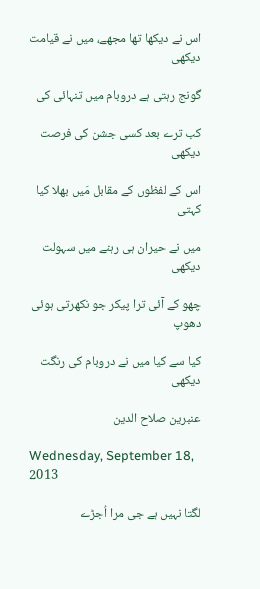اس نے دیکھا تھا مجھے، میں نے قیامت دیکھی

گونج رہتی ہے دروبام میں تنہائی کی

کب ترے بعد کسی جشن کی فرصت دیکھی

اس کے لفظوں کے مقابل مَیں بھلا کیا کہتی

میں نے حیران ہی رہنے میں سہولت دیکھی

چھو کے آئی ترا پیکر جو نکھرتی ہوئی دھوپ

کیا سے کیا میں نے دروبام کی رنگت دیکھی

عنبرین صلاح الدین

Wednesday, September 18, 2013

لگتا نہیں ہے جی مرا اُجڑے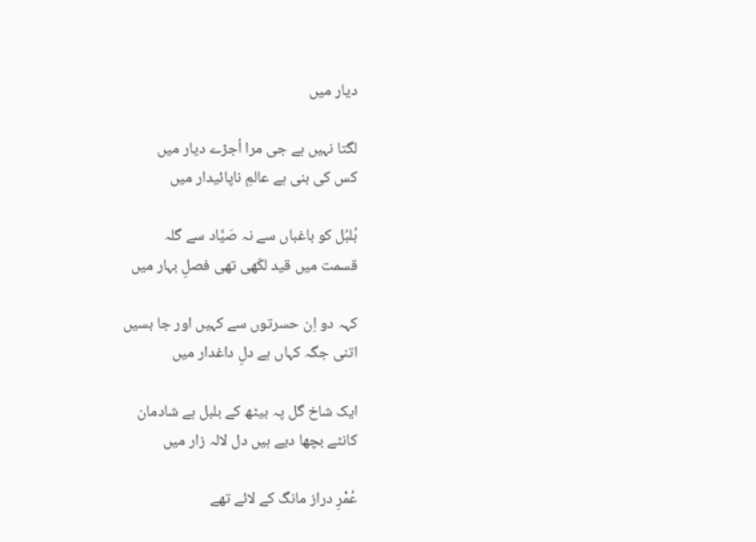دیار میں

لگتا نہیں ہے جی مرا اُجڑے دیار میں
کس کی بنی ہے عالمِ ناپائيدار میں

بُلبُل کو باغباں سے نہ صَیَّاد سے گلہ
قسمت میں قید لکّھی تھی فصلِ بہار میں

کہہ دو اِن حسرتوں سے کہیں اور جا بسیں
اتنی جگہ کہاں ہے دلِ داغدار میں

ایک شاخ گل پہ بیٹھ کے بلبل ہے شادمان
کانٹے بچھا دیے ہیں دل لالہ زار میں

عُمْرِ دراز مانگ کے لائے تھے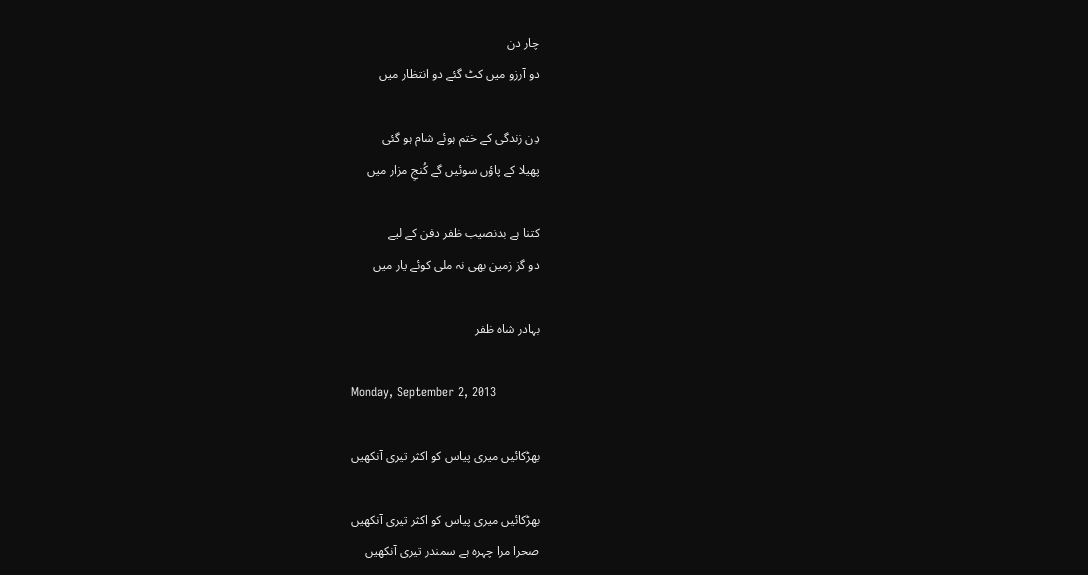چار دن
دو آرزو میں کٹ گئے دو انتظار میں

دِن زندگی کے ختم ہوئے شام ہو گئی
پھیلا کے پاؤں سوئیں گے کُنجِ مزار میں

کتنا ہے بدنصیب ظفر دفن کے لیے
دو گز زمین بھی نہ ملی کوئے یار میں

بہادر شاہ ظفر

Monday, September 2, 2013

بھڑکائیں میری پیاس کو اکثر تیری آنکھیں

بھڑکائیں میری پیاس کو اکثر تیری آنکھیں
صحرا مرا چہرہ ہے سمندر تیری آنکھیں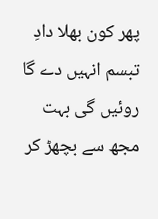پھر کون بھلا دادِ تبسم انہیں دے گا
روئیں گی بہت مجھ سے بچھڑ کر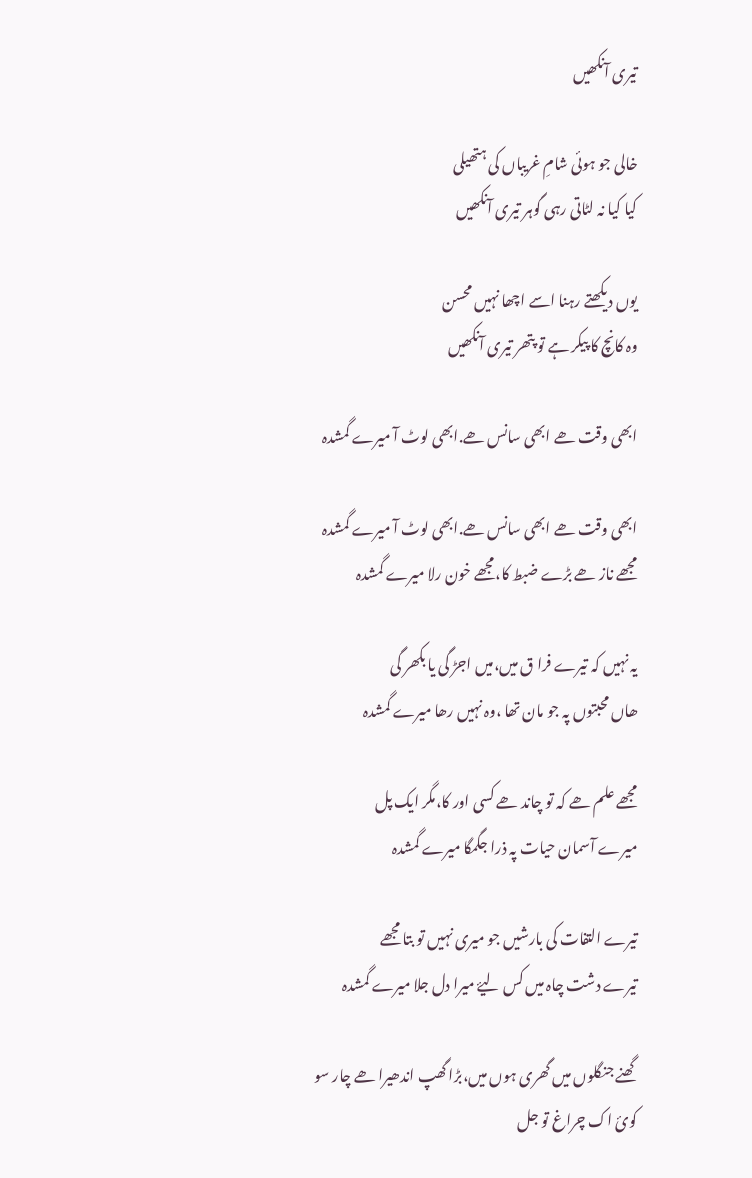تیری آنکھیں

خالی جو ہوئی شامِ غریباں کی ہتھیلی
کیا کیا نہ لٹاتی رہی گوہر تیری آنکھیں

یوں دیکھتے رہنا اسے اچھا نہیں محسن
وہ کانچ کا پیکر ہے تو پتھر تیری آنکھیں

ابھی وقت ھے ابھی سانس ھے.ابھی لوٹ آ میرے گمشدہ

ابھی وقت ھے ابھی سانس ھے.ابھی لوٹ آ میرے گمشدہ
مجھے ناز ھے بڑے ضبط کا،مجھے خون رلا میرے گمشدہ

یہ نہیں کہ تیرے فرا ق میں،میں اجڑ گی یا بکھر گی
ھاں محبتوں پہ جو مان تھا ،وہ نہیں رھا میرے گمشدہ

مجھے علم ھے کہ تو چاند ھے کسی اور کا،مگر ایک پل
میرے آسمان حیات پہ ذرا جگمگا میرے گمشدہ

تیرے التفات کی بارشیں جو میری نہیں تو بتا مجھے
تیرے دشت چاہ میں کس لیۓ میرا دل جلا میرے گمشدہ

گھنے جنگلوں میں گھری ہوں میں،بڑا گھپ اندھیرا ھے چار سو
کوئ اک چراغ تو جل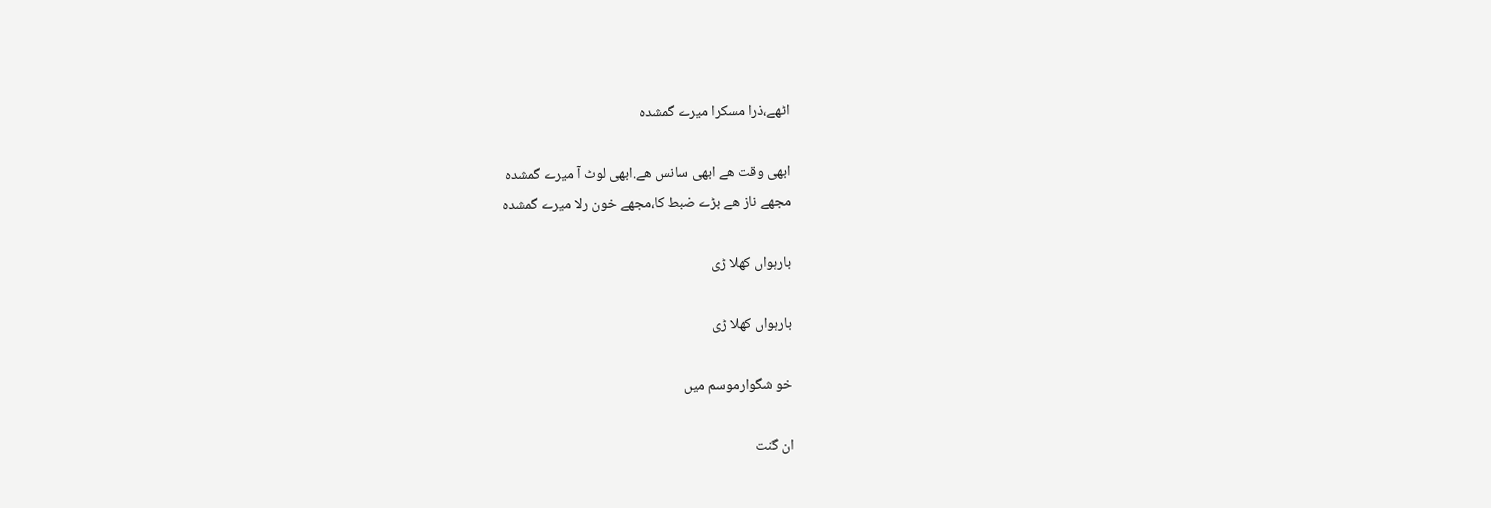اٹھے،ذرا مسکرا میرے گمشدہ

ابھی وقت ھے ابھی سانس ھے.ابھی لوٹ آ میرے گمشدہ
مجھے ناز ھے بڑے ضبط کا،مجھے خون رلا میرے گمشدہ

بارہواں کھلا ڑی

بارہواں کھلا ڑی

خو شگوارموسم میں

ان گنت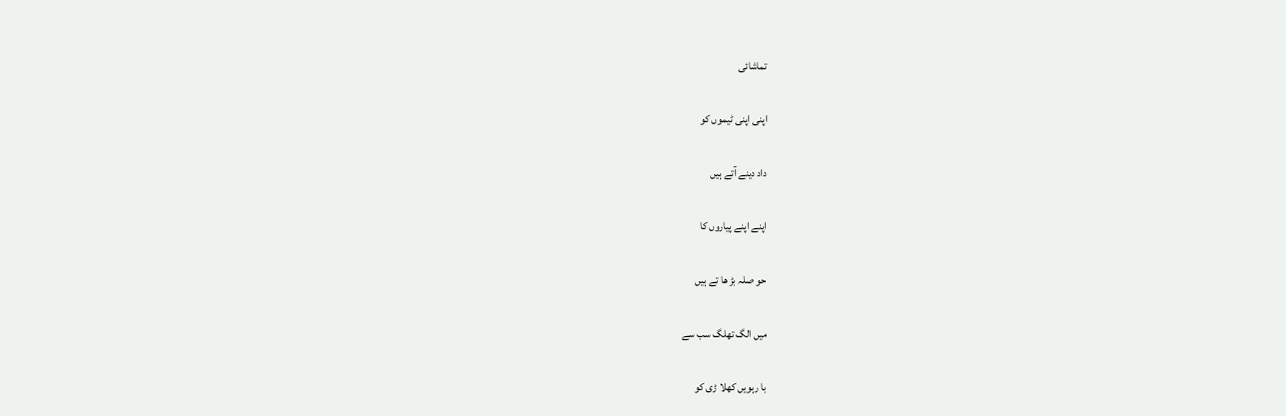تماشائی

اپنی اپنی ٹیموں کو

داد دینے آتے ہیں

اپنے اپنے پیاروں کا

حو صلہ بڑ ھا تے ہیں

میں الگ تھلگ سب سے

با رہویں کھلا ڑی کو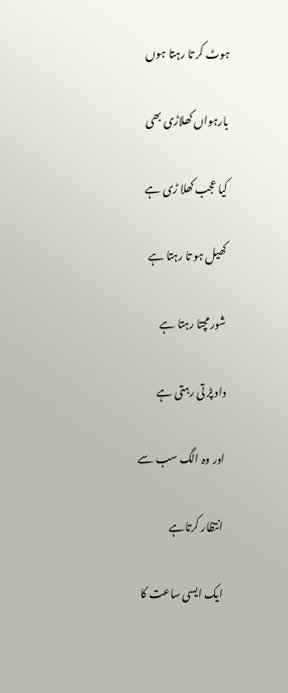ہوٹ کر تا رہتا ہوں

بارہواں کھلاڑی بھی

کیا عجب کھلا ڑی ہے

کھیل ہو تا رہتا ہے

شور مچتا رہتا ہے

داد پڑ تی رہتی ہے

اور وہ الگ سب سے

انتظار کرتاہے

ایک ایسی ساعت کا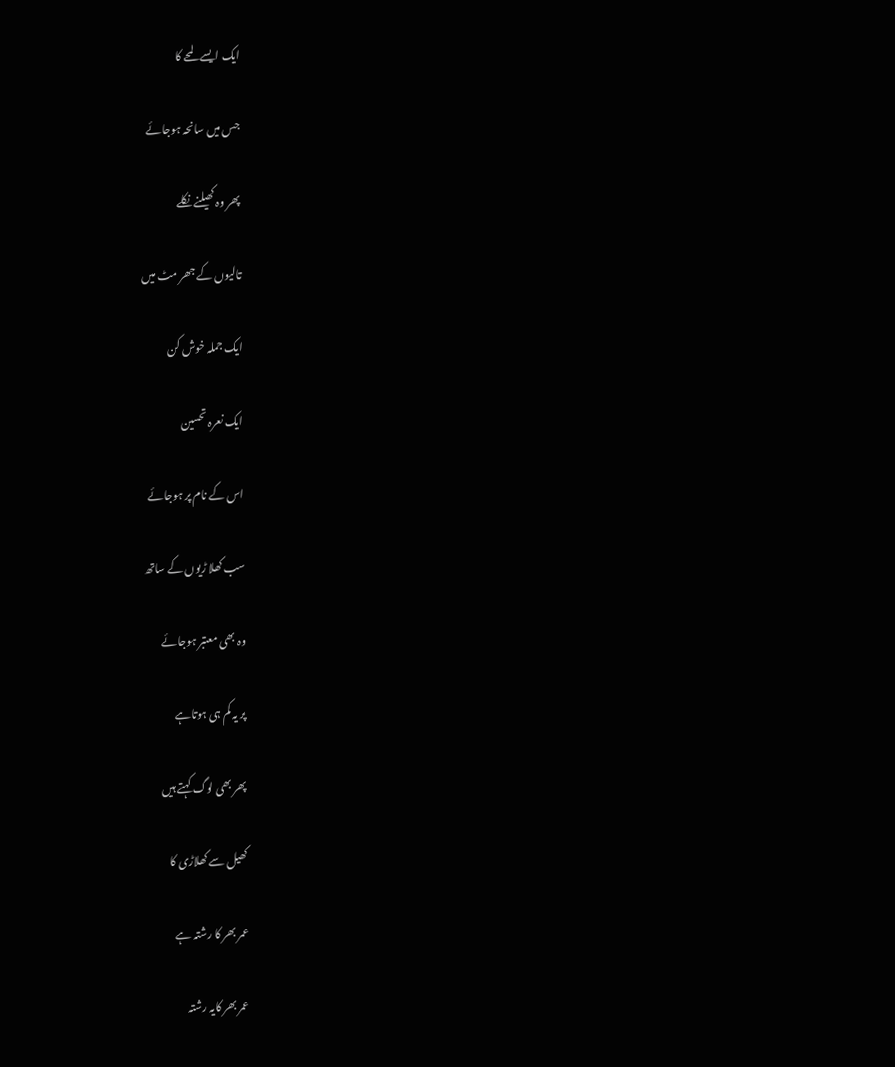ایک ایسے لمحے کا

جس میں سانحہ ہوجائے

پھر وہ کھیلنے نکلے

تالیوں کے جھر مٹ میں

ایک جملہ خوش کن

ایک نعرہ تحسین

اس کے نام پر ہوجائے

سب کھلا ڑیوں کے ساتھ

وہ بھی معتبر ہوجائے

پر یہ کم ہی ہوتاہے

پھر بھی لوگ کہتے ہیں

کھیل سے کھلاڑی کا

عمر بھر کا رشتہ ہے

عمر بھر کایہ رشتہ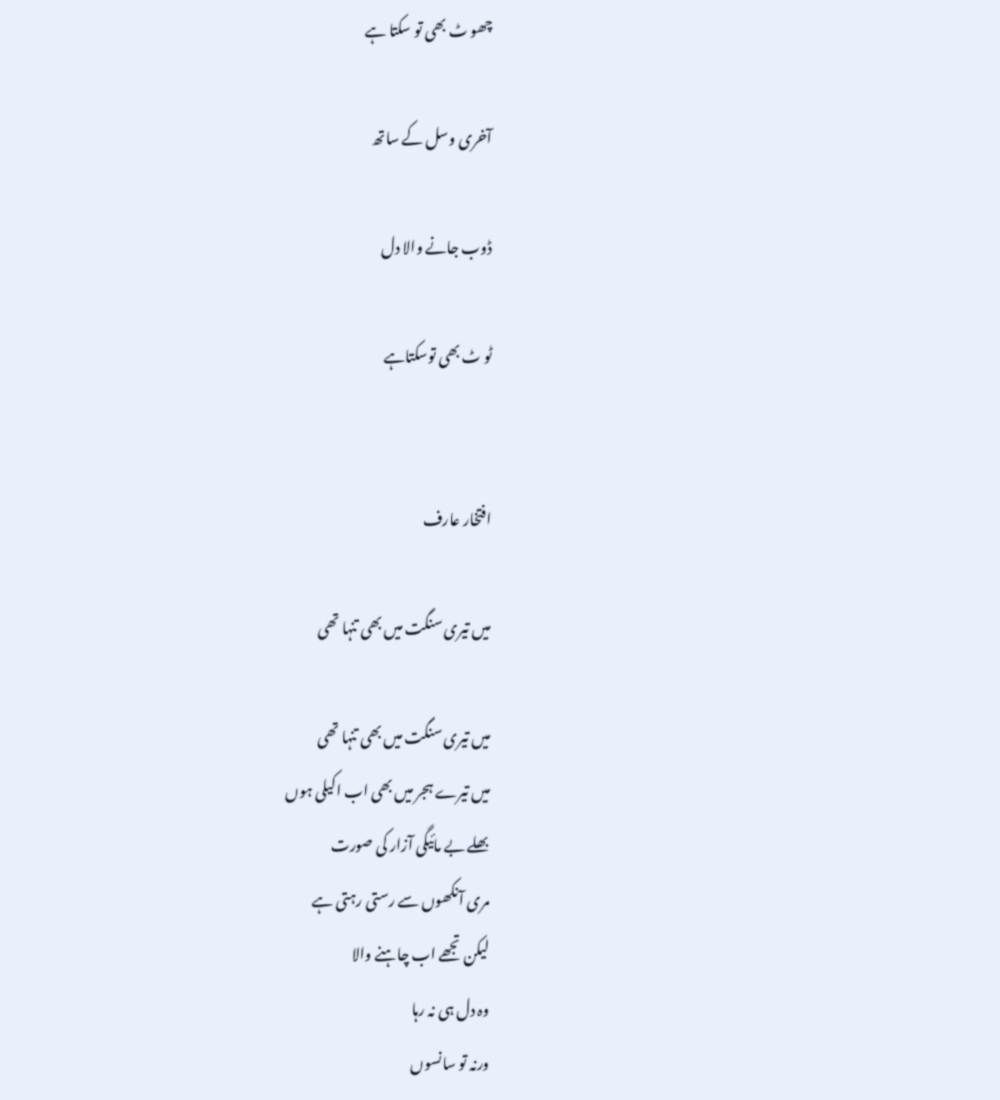چھو ٹ بھی تو سکتا ہے

آخری وسل کے ساتھ

ڈوب جانے والا دل

ٹو ٹ بھی توسکتاہے


افتخار عارف

میں تیری سنگت میں بھی تنہا تھی

میں تیری سنگت میں بھی تنہا تھی
میں تیرے ہجر میں بھی اب اکیلی ہوں
بھلے بے مائیگی آزار کی صورت
مری آنکھوں سے رستی رہتی ہے
لیکن تجھے اب چاہنے والا
وہ دل ہی نہ رہا
ورنہ تو سانسوں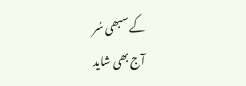کے سبھی سُر
آج بھی شاید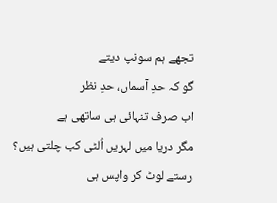تجھے ہم سونپ دیتے
گو کہ حدِ آسماں، حدِ نظر
اب صرف تنہائی ہی ساتھی ہے
مگر دریا میں لہریں اُلٹی کب چلتی ہیں؟
رستے لوٹ کر واپس ہی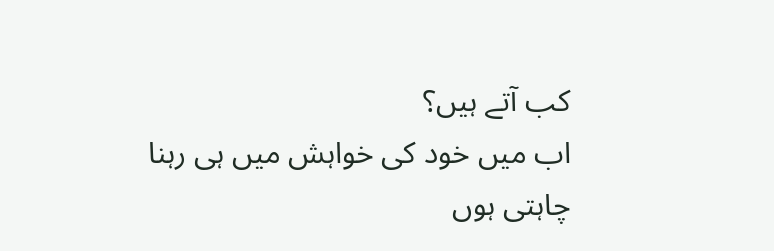کب آتے ہیں؟
اب میں خود کی خواہش میں ہی رہنا چاہتی ہوں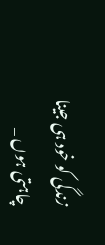زندگی کو خود ہی جینا چاہتی ہوں _